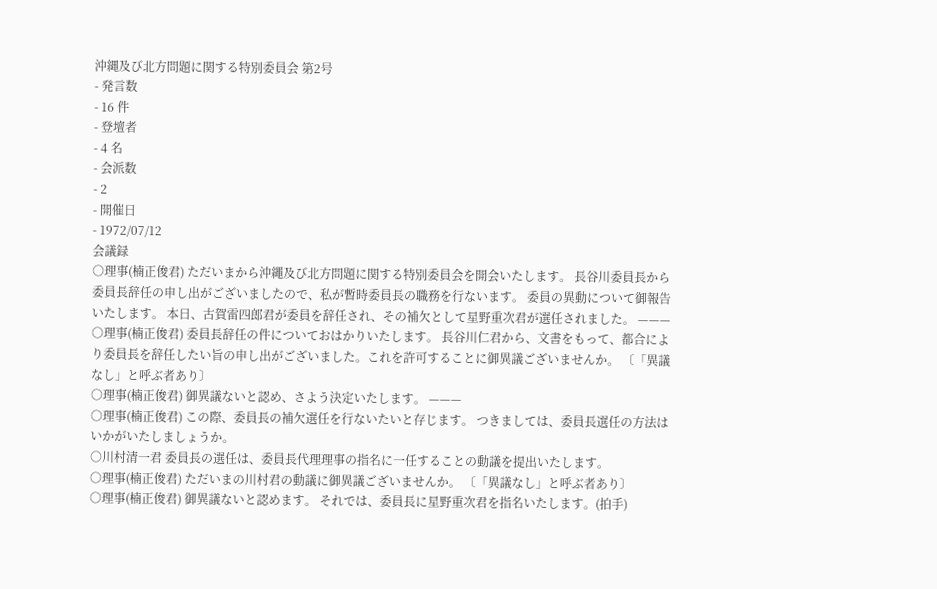沖縄及び北方問題に関する特別委員会 第2号
- 発言数
- 16 件
- 登壇者
- 4 名
- 会派数
- 2
- 開催日
- 1972/07/12
会議録
○理事(楠正俊君) ただいまから沖繩及び北方問題に関する特別委員会を開会いたします。 長谷川委員長から委員長辞任の申し出がございましたので、私が暫時委員長の職務を行ないます。 委員の異動について御報告いたします。 本日、古賀雷四郎君が委員を辞任され、その補欠として星野重次君が選任されました。 ———
○理事(楠正俊君) 委員長辞任の件についておはかりいたします。 長谷川仁君から、文書をもって、都合により委員長を辞任したい旨の申し出がございました。これを許可することに御異議ございませんか。 〔「異議なし」と呼ぶ者あり〕
○理事(楠正俊君) 御異議ないと認め、さよう決定いたします。 ———
○理事(楠正俊君) この際、委員長の補欠選任を行ないたいと存じます。 つきましては、委員長選任の方法はいかがいたしましょうか。
○川村清一君 委員長の選任は、委員長代理理事の指名に一任することの動議を提出いたします。
○理事(楠正俊君) ただいまの川村君の動議に御異議ございませんか。 〔「異議なし」と呼ぶ者あり〕
○理事(楠正俊君) 御異議ないと認めます。 それでは、委員長に星野重次君を指名いたします。(拍手)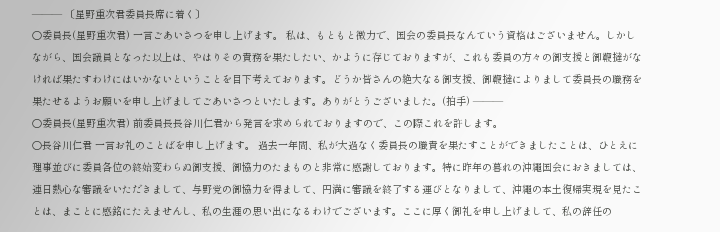——— 〔星野重次君委員長席に着く〕
○委員長(星野重次君) 一言ごあいさつを申し上げます。 私は、もともと微力で、国会の委員長なんていう資格はございません。しかしながら、国会議員となった以上は、やはりその責務を果たしたい、かように存じておりますが、これも委員の方々の御支援と御鞭撻がなければ果たすわけにはいかないということを目下考えております。どうか皆さんの絶大なる御支援、御鞭撻によりまして委員長の職務を果たせるようお願いを申し上げましてごあいさつといたします。ありがとうございました。(拍手) ———
○委員長(星野重次君) 前委員長長谷川仁君から発言を求められておりますので、この際これを許します。
○長谷川仁君 一言お礼のことばを申し上げます。 過去一年間、私が大過なく委員長の職責を果たすことができましたことは、ひとえに理事並びに委員各位の終始変わらぬ御支援、御協力のたまものと非常に感謝しております。特に昨年の暮れの沖繩国会におきましては、連日熱心な審議をいただきまして、与野党の御協力を得まして、円満に審議を終了する運びとなりまして、沖繩の本土復帰実現を見たことは、まことに感銘にたえませんし、私の生涯の思い出になるわけでございます。ここに厚く御礼を申し上げまして、私の辞任の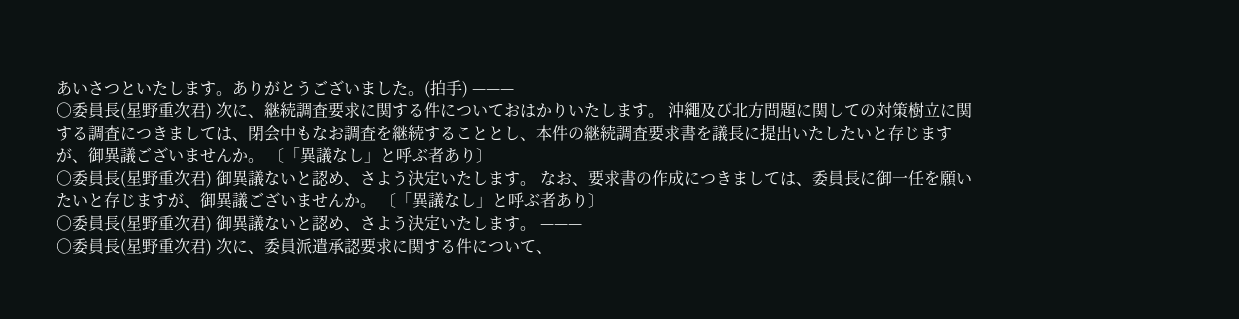あいさつといたします。ありがとうございました。(拍手) ———
○委員長(星野重次君) 次に、継続調査要求に関する件についておはかりいたします。 沖繩及び北方問題に関しての対策樹立に関する調査につきましては、閉会中もなお調査を継続することとし、本件の継続調査要求書を議長に提出いたしたいと存じますが、御異議ございませんか。 〔「異議なし」と呼ぶ者あり〕
○委員長(星野重次君) 御異議ないと認め、さよう決定いたします。 なお、要求書の作成につきましては、委員長に御一任を願いたいと存じますが、御異議ございませんか。 〔「異議なし」と呼ぶ者あり〕
○委員長(星野重次君) 御異議ないと認め、さよう決定いたします。 ———
○委員長(星野重次君) 次に、委員派遣承認要求に関する件について、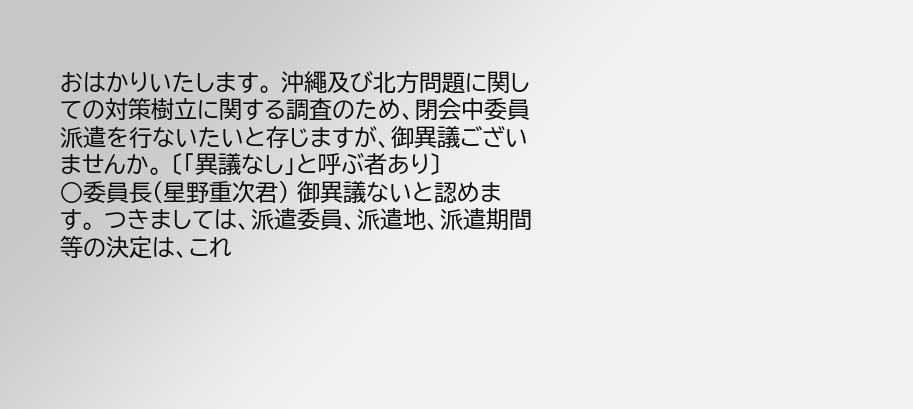おはかりいたします。 沖繩及び北方問題に関しての対策樹立に関する調査のため、閉会中委員派遣を行ないたいと存じますが、御異議ございませんか。 〔「異議なし」と呼ぶ者あり〕
○委員長(星野重次君) 御異議ないと認めます。 つきましては、派遣委員、派遣地、派遣期間等の決定は、これ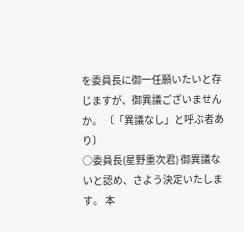を委員長に御一任願いたいと存じますが、御異議ございませんか。 〔「異議なし」と呼ぶ者あり〕
○委員長(星野重次君) 御異議ないと認め、さよう決定いたします。 本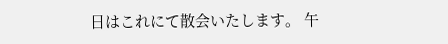日はこれにて散会いたします。 午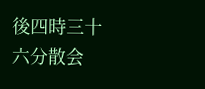後四時三十六分散会